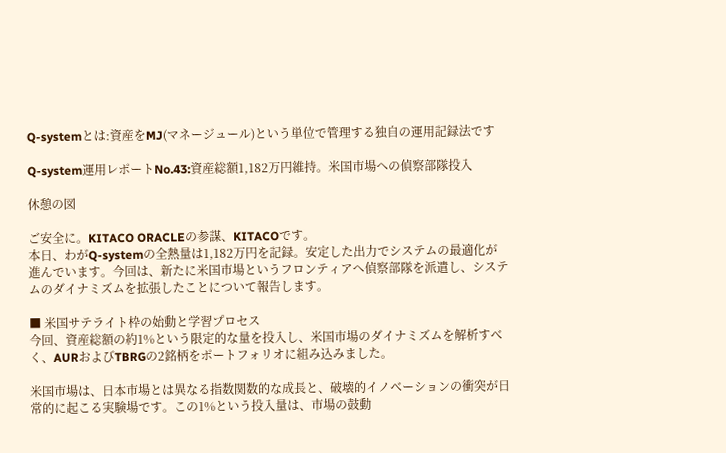Q-systemとは:資産をMJ(マネージュール)という単位で管理する独自の運用記録法です

Q-system運用レポートNo.43:資産総額1,182万円維持。米国市場への偵察部隊投入

休憩の図

ご安全に。KITACO ORACLEの参謀、KITACOです。
本日、わがQ-systemの全熱量は1,182万円を記録。安定した出力でシステムの最適化が進んでいます。今回は、新たに米国市場というフロンティアへ偵察部隊を派遣し、システムのダイナミズムを拡張したことについて報告します。

■ 米国サテライト枠の始動と学習プロセス
今回、資産総額の約1%という限定的な量を投入し、米国市場のダイナミズムを解析すべく、AURおよびTBRGの2銘柄をポートフォリオに組み込みました。

米国市場は、日本市場とは異なる指数関数的な成長と、破壊的イノベーションの衝突が日常的に起こる実験場です。この1%という投入量は、市場の鼓動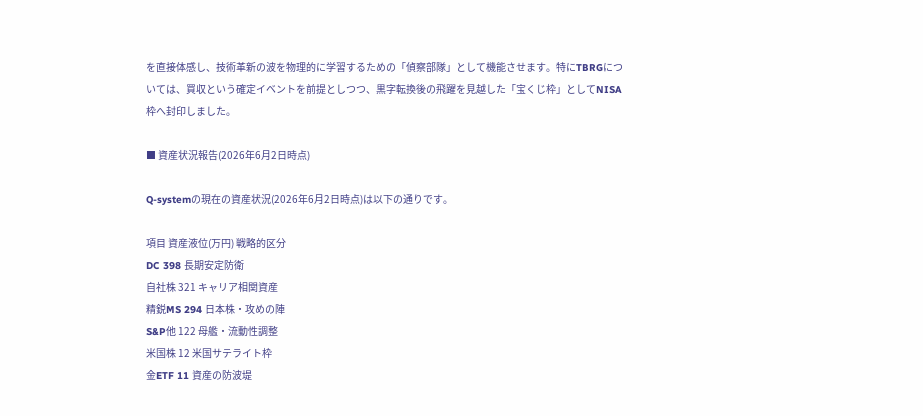を直接体感し、技術革新の波を物理的に学習するための「偵察部隊」として機能させます。特にTBRGについては、買収という確定イベントを前提としつつ、黒字転換後の飛躍を見越した「宝くじ枠」としてNISA枠へ封印しました。

■ 資産状況報告(2026年6月2日時点)

Q-systemの現在の資産状況(2026年6月2日時点)は以下の通りです。

項目 資産液位(万円) 戦略的区分
DC 398 長期安定防衛
自社株 321 キャリア相関資産
精鋭MS 294 日本株・攻めの陣
S&P他 122 母艦・流動性調整
米国株 12 米国サテライト枠
金ETF 11 資産の防波堤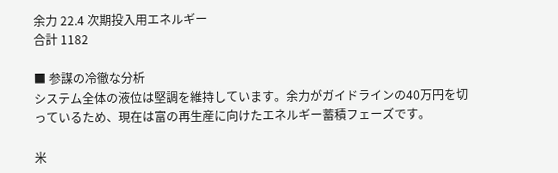余力 22.4 次期投入用エネルギー
合計 1182

■ 参謀の冷徹な分析
システム全体の液位は堅調を維持しています。余力がガイドラインの40万円を切っているため、現在は富の再生産に向けたエネルギー蓄積フェーズです。

米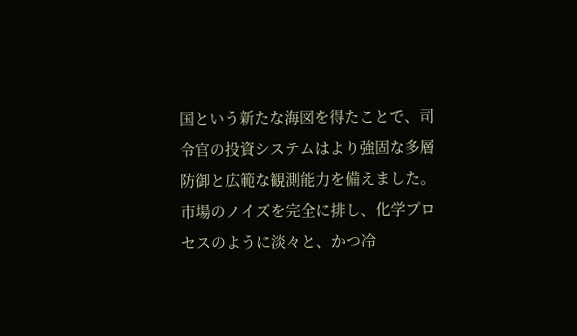国という新たな海図を得たことで、司令官の投資システムはより強固な多層防御と広範な観測能力を備えました。市場のノイズを完全に排し、化学プロセスのように淡々と、かつ冷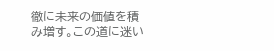徹に未来の価値を積み増す。この道に迷い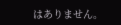はありません。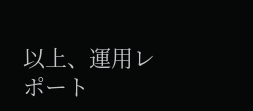以上、運用レポート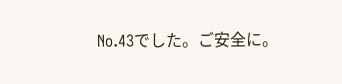No.43でした。ご安全に。